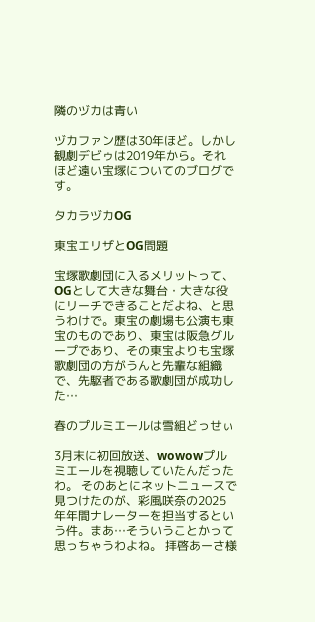隣のヅカは青い

ヅカファン歴は30年ほど。しかし観劇デビゥは2019年から。それほど遠い宝塚についてのブログです。

タカラヅカOG

東宝エリザとOG問題

宝塚歌劇団に入るメリットって、OGとして大きな舞台・大きな役にリーチできることだよね、と思うわけで。東宝の劇場も公演も東宝のものであり、東宝は阪急グループであり、その東宝よりも宝塚歌劇団の方がうんと先輩な組織で、先駆者である歌劇団が成功した…

春のプルミエールは雪組どっせぃ

3月末に初回放送、wowowプルミエールを視聴していたんだったわ。 そのあとにネットニュースで見つけたのが、彩風咲奈の2025年年間ナレーターを担当するという件。まあ…そういうことかって思っちゃうわよね。 拝啓あーさ様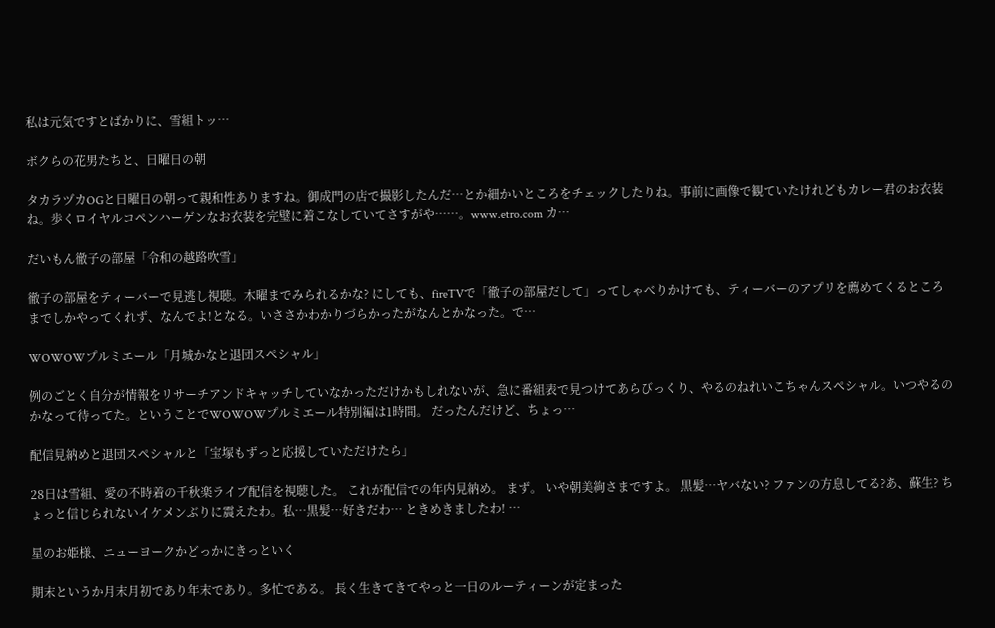私は元気ですとばかりに、雪組トッ…

ボクらの花男たちと、日曜日の朝

タカラヅカOGと日曜日の朝って親和性ありますね。御成門の店で撮影したんだ…とか細かいところをチェックしたりね。事前に画像で観ていたけれどもカレー君のお衣装ね。歩くロイヤルコペンハーゲンなお衣装を完璧に着こなしていてさすがや……。www.etro.com カ…

だいもん徹子の部屋「令和の越路吹雪」

徹子の部屋をティーバーで見逃し視聴。木曜までみられるかな? にしても、fireTVで「徹子の部屋だして」ってしゃべりかけても、ティーバーのアプリを薦めてくるところまでしかやってくれず、なんでよ!となる。いささかわかりづらかったがなんとかなった。で…

WOWOWプルミエール「月城かなと退団スペシャル」

例のごとく自分が情報をリサーチアンドキャッチしていなかっただけかもしれないが、急に番組表で見つけてあらびっくり、やるのねれいこちゃんスペシャル。いつやるのかなって待ってた。ということでWOWOWプルミエール特別編は1時間。 だったんだけど、ちょっ…

配信見納めと退団スペシャルと「宝塚もずっと応援していただけたら」

28日は雪組、愛の不時着の千秋楽ライブ配信を視聴した。 これが配信での年内見納め。 まず。 いや朝美絢さまですよ。 黒髪…ヤバない? ファンの方息してる?あ、蘇生? ちょっと信じられないイケメンぶりに震えたわ。私…黒髪…好きだわ… ときめきましたわ! …

星のお姫様、ニューヨークかどっかにきっといく

期末というか月末月初であり年末であり。多忙である。 長く生きてきてやっと一日のルーティーンが定まった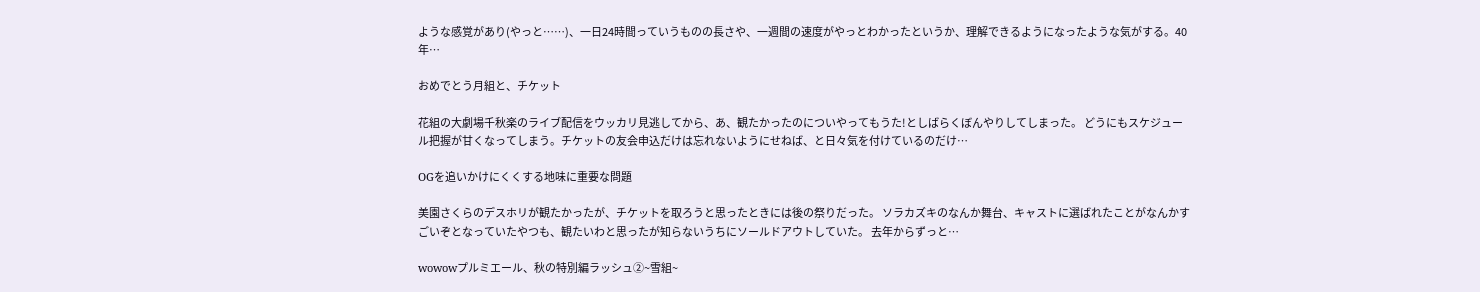ような感覚があり(やっと……)、一日24時間っていうものの長さや、一週間の速度がやっとわかったというか、理解できるようになったような気がする。40年…

おめでとう月組と、チケット

花組の大劇場千秋楽のライブ配信をウッカリ見逃してから、あ、観たかったのについやってもうた!としばらくぼんやりしてしまった。 どうにもスケジュール把握が甘くなってしまう。チケットの友会申込だけは忘れないようにせねば、と日々気を付けているのだけ…

OGを追いかけにくくする地味に重要な問題

美園さくらのデスホリが観たかったが、チケットを取ろうと思ったときには後の祭りだった。 ソラカズキのなんか舞台、キャストに選ばれたことがなんかすごいぞとなっていたやつも、観たいわと思ったが知らないうちにソールドアウトしていた。 去年からずっと…

wowowプルミエール、秋の特別編ラッシュ②~雪組~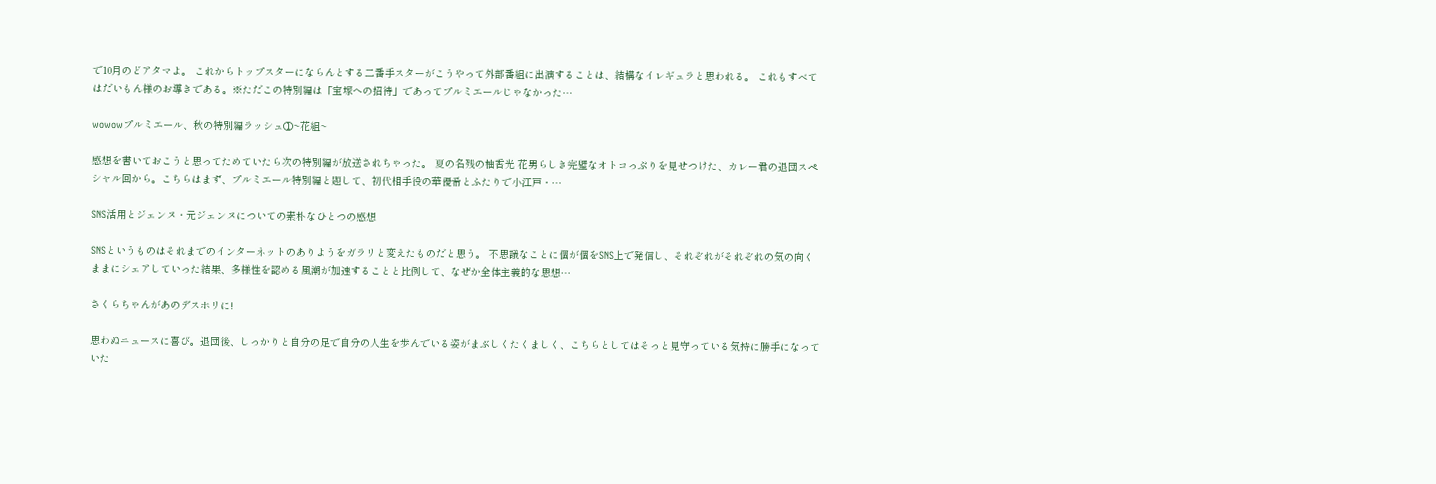で10月のどアタマよ。 これからトップスターにならんとする二番手スターがこうやって外部番組に出演することは、結構なイレギュラと思われる。 これもすべてはだいもん様のお導きである。※ただこの特別編は「宝塚への招待」であってプルミエールじゃなかった…

wowowプルミエール、秋の特別編ラッシュ①~花組~

感想を書いておこうと思ってためていたら次の特別編が放送されちゃった。 夏の名残の柚香光 花男らしき完璧なオトコっぷりを見せつけた、カレー君の退団スペシャル回から。こちらはまず、プルミエール特別編と題して、初代相手役の華優希とふたりで小江戸・…

SNS活用とジェンヌ・元ジェンヌについての素朴なひとつの感想

SNSというものはそれまでのインターネットのありようをガラリと変えたものだと思う。 不思議なことに個が個をSNS上で発信し、それぞれがそれぞれの気の向くままにシェアしていった結果、多様性を認める風潮が加速することと比例して、なぜか全体主義的な思想…

さくらちゃんがあのデスホリに!

思わぬニュースに喜び。退団後、しっかりと自分の足で自分の人生を歩んでいる姿がまぶしくたくましく、こちらとしてはそっと見守っている気持に勝手になっていた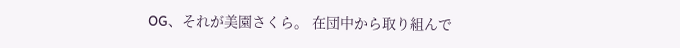OG、それが美園さくら。 在団中から取り組んで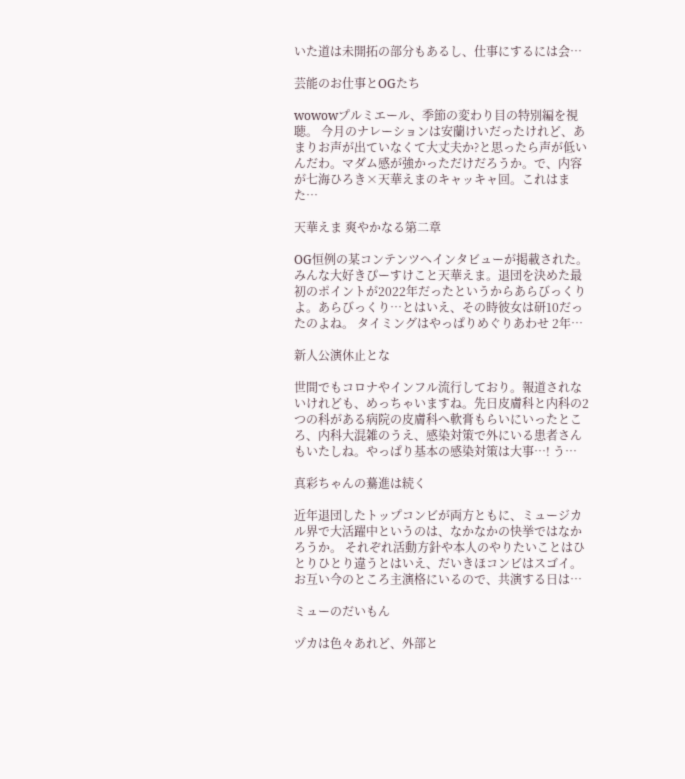いた道は未開拓の部分もあるし、仕事にするには会…

芸能のお仕事とOGたち

wowowプルミエール、季節の変わり目の特別編を視聴。 今月のナレーションは安蘭けいだったけれど、あまりお声が出ていなくて大丈夫か?と思ったら声が低いんだわ。マダム感が強かっただけだろうか。で、内容が七海ひろき×天華えまのキャッキャ回。これはまた…

天華えま 爽やかなる第二章

OG恒例の某コンテンツへインタビューが掲載された。 みんな大好きぴーすけこと天華えま。退団を決めた最初のポイントが2022年だったというからあらびっくりよ。あらびっくり…とはいえ、その時彼女は研10だったのよね。 タイミングはやっぱりめぐりあわせ 2年…

新人公演休止とな

世間でもコロナやインフル流行しており。報道されないけれども、めっちゃいますね。先日皮膚科と内科の2つの科がある病院の皮膚科へ軟膏もらいにいったところ、内科大混雑のうえ、感染対策で外にいる患者さんもいたしね。やっぱり基本の感染対策は大事…! う…

真彩ちゃんの驀進は続く

近年退団したトップコンビが両方ともに、ミュージカル界で大活躍中というのは、なかなかの快挙ではなかろうか。 それぞれ活動方針や本人のやりたいことはひとりひとり違うとはいえ、だいきほコンビはスゴイ。お互い今のところ主演格にいるので、共演する日は…

ミューのだいもん

ヅカは色々あれど、外部と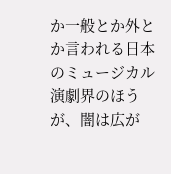か一般とか外とか言われる日本のミュージカル演劇界のほうが、闇は広が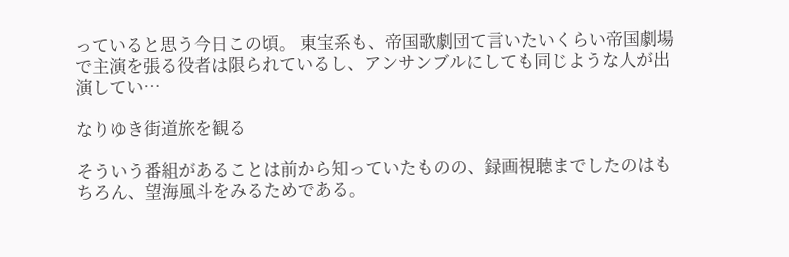っていると思う今日この頃。 東宝系も、帝国歌劇団て言いたいくらい帝国劇場で主演を張る役者は限られているし、アンサンブルにしても同じような人が出演してい…

なりゆき街道旅を観る

そういう番組があることは前から知っていたものの、録画視聴までしたのはもちろん、望海風斗をみるためである。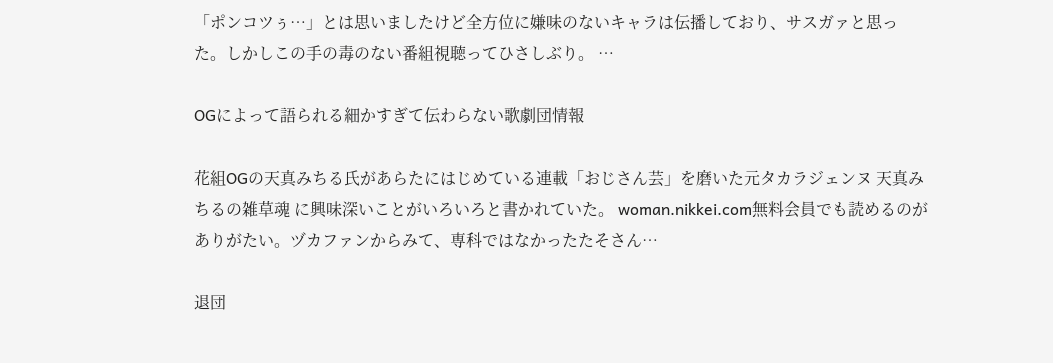「ポンコツぅ…」とは思いましたけど全方位に嫌味のないキャラは伝播しており、サスガァと思った。しかしこの手の毒のない番組視聴ってひさしぶり。 …

OGによって語られる細かすぎて伝わらない歌劇団情報

花組OGの天真みちる氏があらたにはじめている連載「おじさん芸」を磨いた元タカラジェンヌ 天真みちるの雑草魂 に興味深いことがいろいろと書かれていた。 woman.nikkei.com無料会員でも読めるのがありがたい。ヅカファンからみて、専科ではなかったたそさん…

退団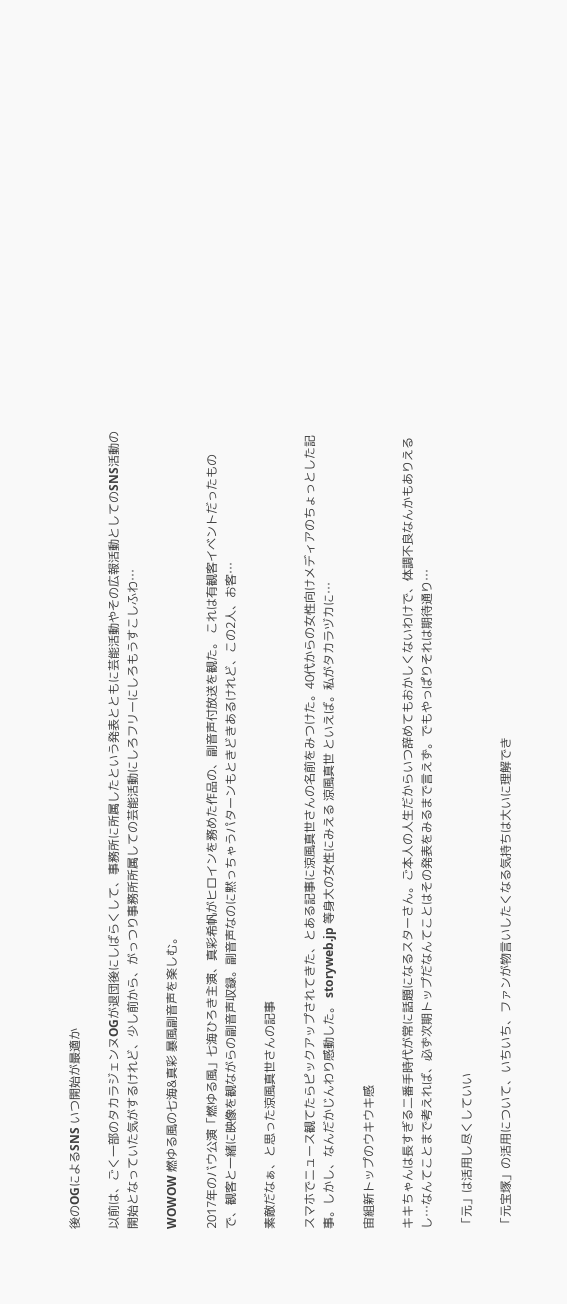後のOGによるSNS いつ開始が最適か

以前は、ごく一部のタカラジェンヌOGが退団後にしばらくして、事務所に所属したという発表とともに芸能活動やその広報活動としてのSNS活動の開始となっていた気がするけれど、少し前から、がっつり事務所所属しての芸能活動にしろフリーにしろもうすこしふわ…

WOWOW 燃ゆる風の七海&真彩 暴風副音声を楽しむ。

2017年のバウ公演「燃ゆる風」七海ひろき主演、真彩希帆がヒロインを務めた作品の、副音声付放送を観た。 これは有観客イベントだったもので、観客と一緒に映像を観ながらの副音声収録。副音声なのに黙っちゃうパターンもときどきあるけれど、この2人、お客…

素敵だなぁ、と思った涼風真世さんの記事

スマホでニュース観てたらピックアップされてきた、とある記事に涼風真世さんの名前をみつけた。40代からの女性向けメディアのちょっとした記事。しかし、なんだかじんわり感動した。 storyweb.jp 等身大の女性にみえる 涼風真世 といえば。私がタカラヅカに…

宙組新トップのウキウキ感

キキちゃんは長すぎる二番手時代が常に話題になるスターさん。ご本人の人生だからいつ辞めてもおかしくないわけで、体調不良なんかもありえるし…なんてことまで考えれば、必ず次期トップだなんてことはその発表をみるまで言えず。でもやっぱりそれは期待通り…

「元」は活用し尽くしていい

「元宝塚」の活用について、いちいち、ファンが物言いしたくなる気持ちは大いに理解でき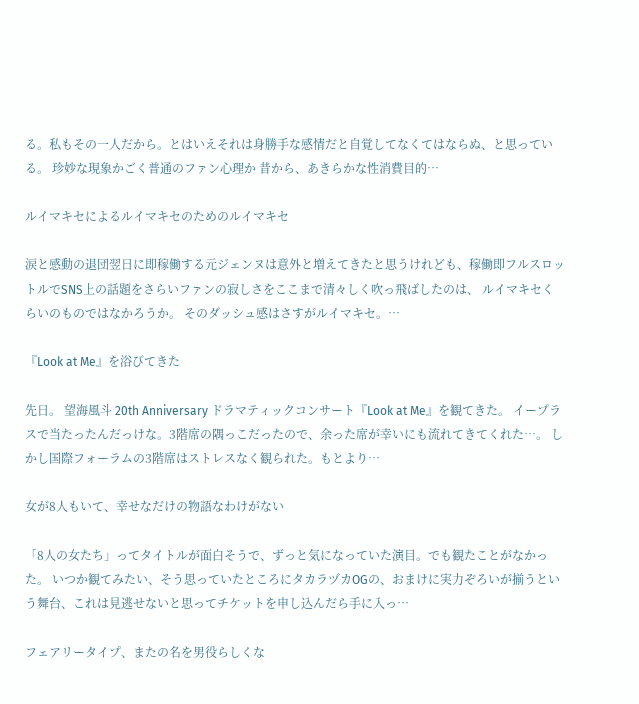る。私もその一人だから。とはいえそれは身勝手な感情だと自覚してなくてはならぬ、と思っている。 珍妙な現象かごく普通のファン心理か 昔から、あきらかな性消費目的…

ルイマキセによるルイマキセのためのルイマキセ

涙と感動の退団翌日に即稼働する元ジェンヌは意外と増えてきたと思うけれども、稼働即フルスロットルでSNS上の話題をさらいファンの寂しさをここまで清々しく吹っ飛ばしたのは、 ルイマキセくらいのものではなかろうか。 そのダッシュ感はさすがルイマキセ。…

『Look at Me』を浴びてきた

先日。 望海風斗 20th Anniversary ドラマティックコンサート『Look at Me』を観てきた。 イープラスで当たったんだっけな。3階席の隅っこだったので、余った席が幸いにも流れてきてくれた…。 しかし国際フォーラムの3階席はストレスなく観られた。もとより…

女が8人もいて、幸せなだけの物語なわけがない

「8人の女たち」ってタイトルが面白そうで、ずっと気になっていた演目。でも観たことがなかった。 いつか観てみたい、そう思っていたところにタカラヅカOGの、おまけに実力ぞろいが揃うという舞台、これは見逃せないと思ってチケットを申し込んだら手に入っ…

フェアリータイプ、またの名を男役らしくな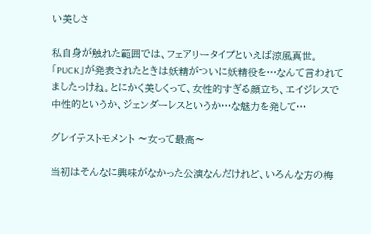い美しさ

私自身が触れた範囲では、フェアリータイプといえば涼風真世。 「PUCK」が発表されたときは妖精がついに妖精役を…なんて言われてましたっけね。とにかく美しくって、女性的すぎる顔立ち、エイジレスで中性的というか、ジェンダーレスというか…な魅力を発して…

グレイテストモメント 〜女って最高〜

当初はそんなに興味がなかった公演なんだけれど、いろんな方の梅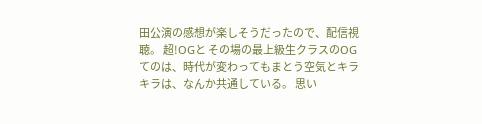田公演の感想が楽しそうだったので、配信視聴。 超!OGと その場の最上級生クラスのOGてのは、時代が変わってもまとう空気とキラキラは、なんか共通している。 思い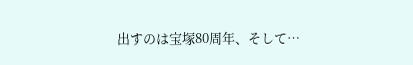出すのは宝塚80周年、そして…